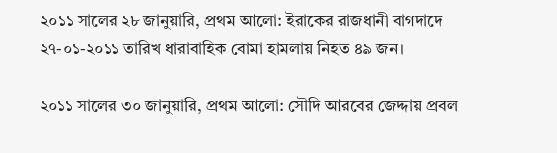২০১১ সালের ২৮ জানুয়ারি, প্রথম আলো: ইরাকের রাজধানী বাগদাদে ২৭-০১-২০১১ তারিখ ধারাবাহিক বোমা হামলায় নিহত ৪৯ জন।

২০১১ সালের ৩০ জানুয়ারি, প্রথম আলো: সৌদি আরবের জেদ্দায় প্রবল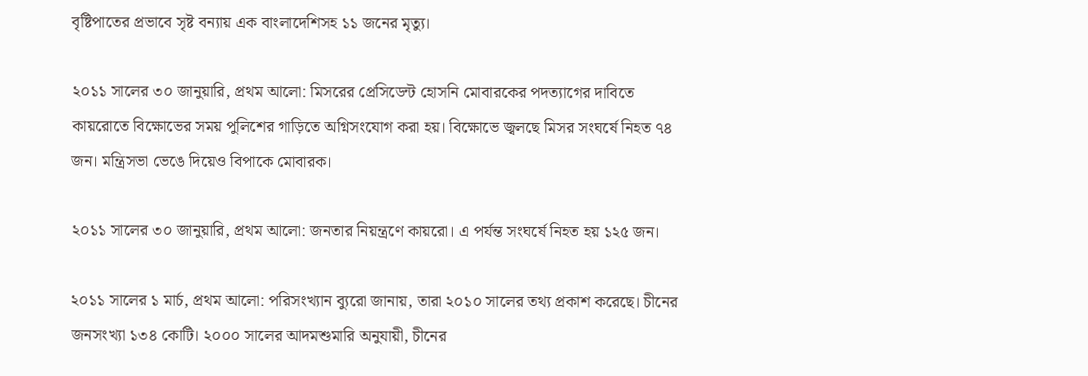বৃষ্টিপাতের প্রভাবে সৃষ্ট বন্যায় এক বাংলাদেশিসহ ১১ জনের মৃত্যু।

২০১১ সালের ৩০ জানুয়ারি, প্রথম আলো: মিসরের প্রেসিডেন্ট হোসনি মোবারকের পদত্যাগের দাবিতে কায়রোতে বিক্ষোভের সময় পুলিশের গাড়িতে অগ্নিসংযোগ করা হয়। বিক্ষোভে জ্বলছে মিসর সংঘর্ষে নিহত ৭৪ জন। মন্ত্রিসভা ভেঙে দিয়েও বিপাকে মোবারক।

২০১১ সালের ৩০ জানুয়ারি, প্রথম আলো: জনতার নিয়ন্ত্রণে কায়রো। এ পর্যন্ত সংঘর্ষে নিহত হয় ১২৫ জন।

২০১১ সালের ১ মার্চ, প্রথম আলো: পরিসংখ্যান ব্যুরো জানায়, তারা ২০১০ সালের তথ্য প্রকাশ করেছে। চীনের জনসংখ্যা ১৩৪ কোটি। ২০০০ সালের আদমশুমারি অনুযায়ী, চীনের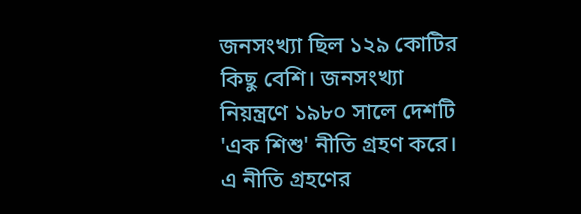জনসংখ্যা ছিল ১২৯ কোটির কিছু বেশি। জনসংখ্যা নিয়ন্ত্রণে ১৯৮০ সালে দেশটি 'এক শিশু' নীতি গ্রহণ করে। এ নীতি গ্রহণের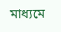মাধ্যমে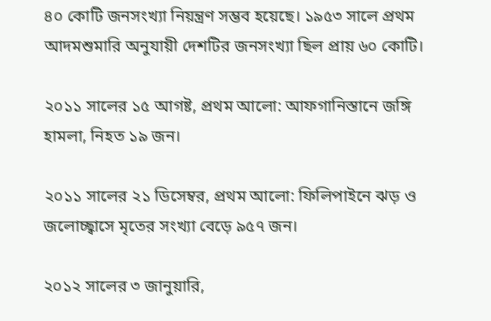৪০ কোটি জনসংখ্যা নিয়ন্ত্রণ সম্ভব হয়েছে। ১৯৫৩ সালে প্রথম আদমশুমারি অনুযায়ী দেশটির জনসংখ্যা ছিল প্রায় ৬০ কোটি।

২০১১ সালের ১৫ আগষ্ট, প্রথম আলো: আফগানিস্তানে জঙ্গি হামলা, নিহত ১৯ জন।

২০১১ সালের ২১ ডিসেম্বর, প্রথম আলো: ফিলিপাইনে ঝড় ও জলোচ্ছ্বাসে মৃতের সংখ্যা বেড়ে ৯৫৭ জন।

২০১২ সালের ৩ জানুয়ারি,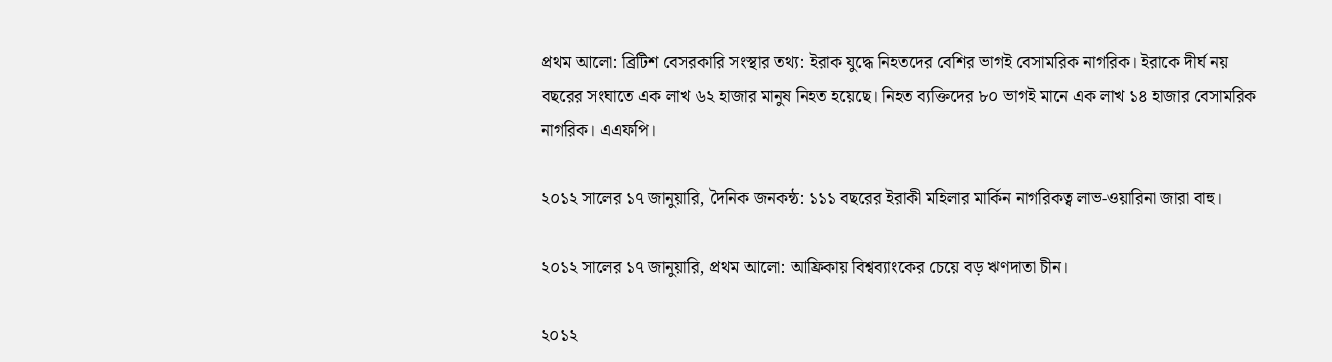প্রথম আলো: ব্রিটিশ বেসরকারি সংস্থার তথ্য: ইরাক যুদ্ধে নিহতদের বেশির ভাগই বেসামরিক নাগরিক। ইরাকে দীর্ঘ নয় বছরের সংঘাতে এক লাখ ৬২ হাজার মানুষ নিহত হয়েছে। নিহত ব্যক্তিদের ৮০ ভাগই মানে এক লাখ ১৪ হাজার বেসামরিক নাগরিক। এএফপি।

২০১২ সালের ১৭ জানুয়ারি, দৈনিক জনকন্ঠ: ১১১ বছরের ইরাকী মহিলার মার্কিন নাগরিকত্ব লাভ-ওয়ারিনা জারা বাহু।

২০১২ সালের ১৭ জানুয়ারি, প্রথম আলো: আফ্রিকায় বিশ্বব্যাংকের চেয়ে বড় ঋণদাতা চীন।

২০১২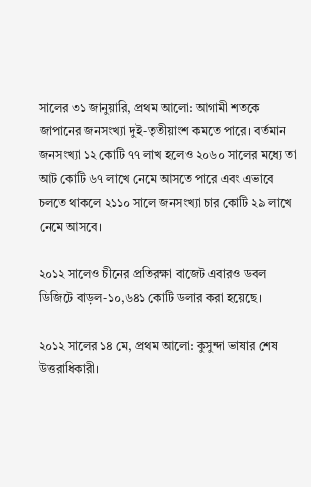সালের ৩১ জানুয়ারি, প্রথম আলো: আগামী শতকে জাপানের জনসংখ্যা দুই-তৃতীয়াংশ কমতে পারে। বর্তমান জনসংখ্যা ১২ কোটি ৭৭ লাখ হলেও ২০৬০ সালের মধ্যে তা আট কোটি ৬৭ লাখে নেমে আসতে পারে এবং এভাবে চলতে থাকলে ২১১০ সালে জনসংখ্যা চার কোটি ২৯ লাখে নেমে আসবে।

২০১২ সালেও চীনের প্রতিরক্ষা বাজেট এবারও ডবল ডিজিটে বাড়ল-১০,৬৪১ কোটি ডলার করা হয়েছে।

২০১২ সালের ১৪ মে, প্রথম আলো: কুসুন্দা ভাষার শেষ উত্তরাধিকারী।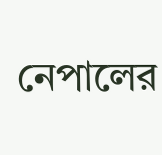নেপালের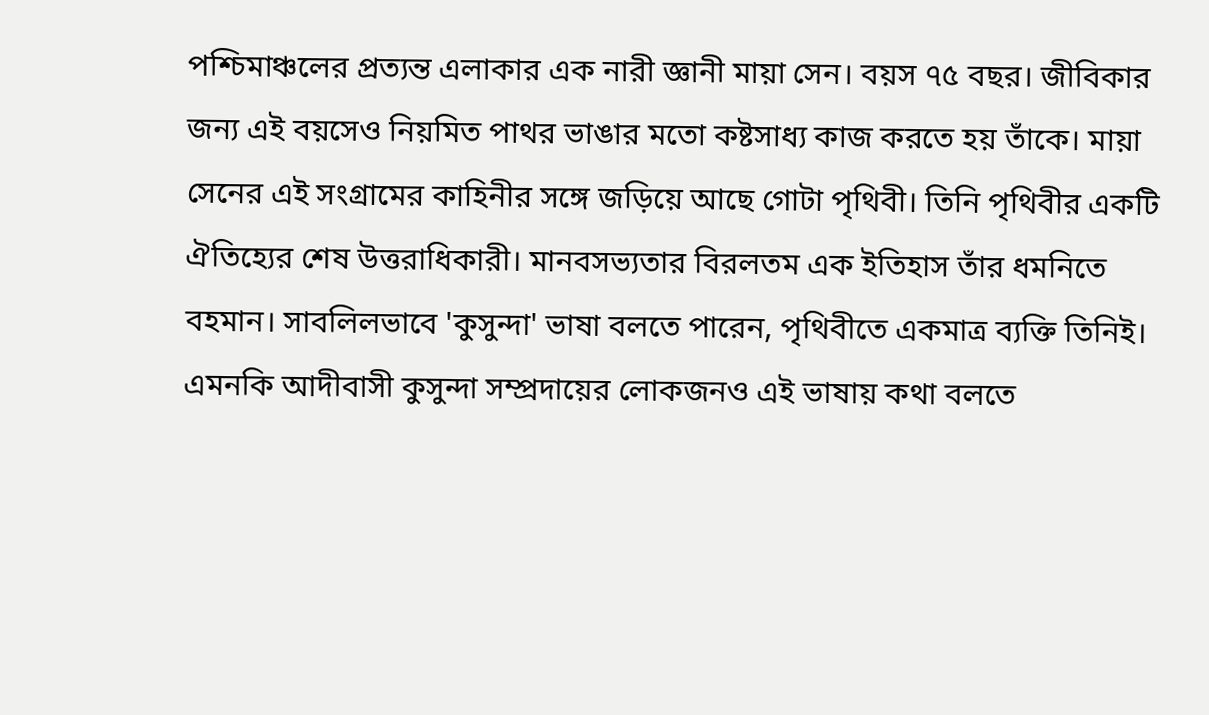পশ্চিমাঞ্চলের প্রত্যন্ত এলাকার এক নারী জ্ঞানী মায়া সেন। বয়স ৭৫ বছর। জীবিকার জন্য এই বয়সেও নিয়মিত পাথর ভাঙার মতো কষ্টসাধ্য কাজ করতে হয় তাঁকে। মায়া সেনের এই সংগ্রামের কাহিনীর সঙ্গে জড়িয়ে আছে গোটা পৃথিবী। তিনি পৃথিবীর একটি ঐতিহ্যের শেষ উত্তরাধিকারী। মানবসভ্যতার বিরলতম এক ইতিহাস তাঁর ধমনিতে বহমান। সাবলিলভাবে 'কুসুন্দা' ভাষা বলতে পারেন, পৃথিবীতে একমাত্র ব্যক্তি তিনিই। এমনকি আদীবাসী কুসুন্দা সম্প্রদায়ের লোকজনও এই ভাষায় কথা বলতে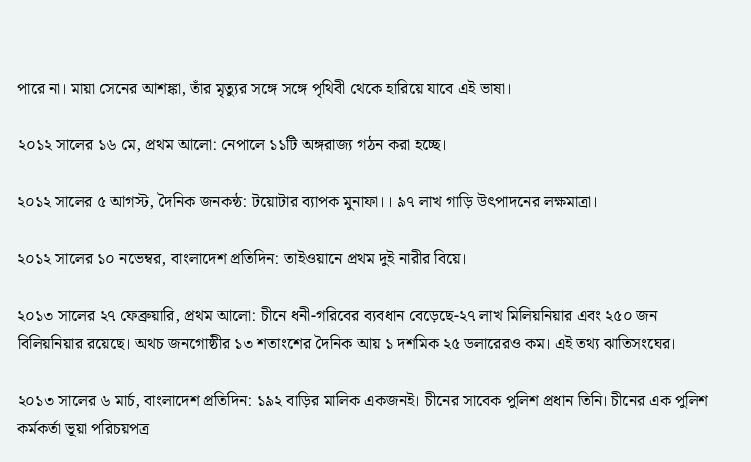পারে না। মায়া সেনের আশঙ্কা, তাঁর মৃত্যুর সঙ্গে সঙ্গে পৃথিবী থেকে হারিয়ে যাবে এই ভাষা।

২০১২ সালের ১৬ মে, প্রথম আলো: নেপালে ১১টি অঙ্গরাজ্য গঠন করা হচ্ছে।

২০১২ সালের ৫ আগস্ট, দৈনিক জনকন্ঠ: টয়োটার ব্যাপক মুনাফা।। ৯৭ লাখ গাড়ি উৎপাদনের লক্ষমাত্রা।

২০১২ সালের ১০ নভেম্বর, বাংলাদেশ প্রতিদিন: তাইওয়ানে প্রথম দুই নারীর বিয়ে।

২০১৩ সালের ২৭ ফেব্রুয়ারি, প্রথম আলো: চীনে ধনী-গরিবের ব্যবধান বেড়েছে-২৭ লাখ মিলিয়নিয়ার এবং ২৫০ জন বিলিয়নিয়ার রয়েছে। অথচ জনগোষ্ঠীর ১৩ শতাংশের দৈনিক আয় ১ দশমিক ২৫ ডলারেরও কম। এই তথ্য ঝাতিসংঘের।

২০১৩ সালের ৬ মার্চ, বাংলাদেশ প্রতিদিন: ১৯২ বাড়ির মালিক একজনই। চীনের সাবেক পুলিশ প্রধান তিনি। চীনের এক পুলিশ কর্মকর্তা ভূয়া পরিচয়পত্র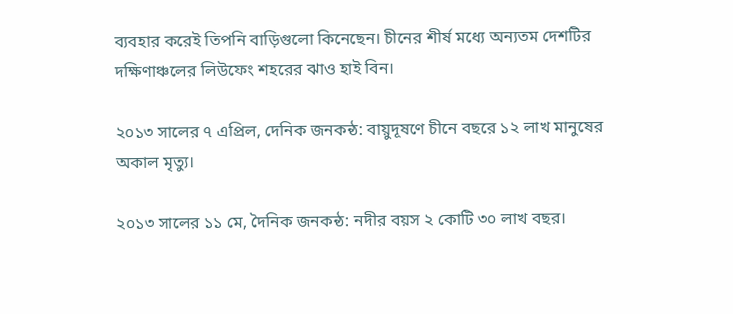ব্যবহার করেই তিপনি বাড়িগুলো কিনেছেন। চীনের শীর্ষ মধ্যে অন্যতম দেশটির দক্ষিণাঞ্চলের লিউফেং শহরের ঝাও হাই বিন।

২০১৩ সালের ৭ এপ্রিল, দেনিক জনকন্ঠ: বায়ুদূষণে চীনে বছরে ১২ লাখ মানুষের অকাল মৃত্যু।

২০১৩ সালের ১১ মে, দৈনিক জনকন্ঠ: নদীর বয়স ২ কোটি ৩০ লাখ বছর।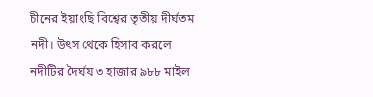চীনের ইয়াংছি বিশ্বের তৃতীয় দীর্ঘতম নদী। উৎস থেকে হিসাব করলে নদীটির দৈর্ঘয ৩ হাজার ৯৮৮ মাইল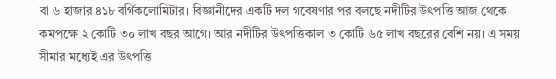বা ৬ হাজার ৪১৮ বর্গিকলোমিটার। বিজ্ঞানীদের একটি দল গবেষণার পর বলছে নদীটির উৎপত্তি আজ থেকে কমপক্ষে ২ কোটি ৩০ লাখ বছর আগে। আর নদীটির উৎপত্তিকাল ৩ কোটি ৬৫ লাখ বছরের বেশি নয়। এ সময় সীমার মধ্যেই এর উৎপত্তি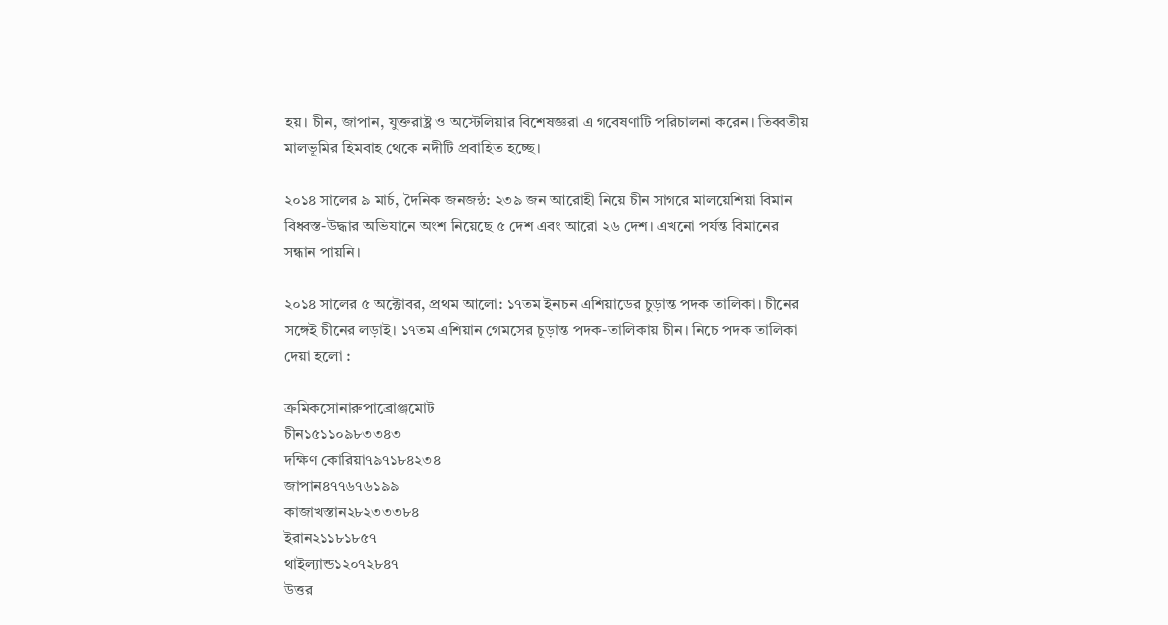হয়। চীন, জাপান, যুক্তরাষ্ট্র ও অস্টেলিয়ার বিশেষজ্ঞরা এ গবেষণাটি পরিচালনা করেন। তিব্বতীয় মালভূমির হিমবাহ থেকে নদীটি প্রবাহিত হচ্ছে।

২০১৪ সালের ৯ মার্চ, দৈনিক জনজন্ঠ: ২৩৯ জন আরোহী নিয়ে চীন সাগরে মালয়েশিয়া বিমান বিধ্বস্ত-উদ্ধার অভিযানে অংশ নিয়েছে ৫ দেশ এবং আরো ২৬ দেশ। এখনো পর্যন্ত বিমানের সন্ধান পায়নি।

২০১৪ সালের ৫ অক্টোবর, প্রথম আলো: ১৭তম ইনচন এশিয়াডের চুড়ান্ত পদক তালিকা। চীনের সঙ্গেই চীনের লড়াই। ১৭তম এশিয়ান গেমসের চূড়ান্ত পদক-তালিকায় চীন। নিচে পদক তালিকা দেয়া হলো :

ক্রমিকসোনারুপাব্রোঞ্জমোট
চীন১৫১১০৯৮৩৩৪৩
দক্ষিণ কোরিয়া৭৯৭১৮৪২৩৪
জাপান৪৭৭৬৭৬১৯৯
কাজাখস্তান২৮২৩৩৩৮৪
ইরান২১১৮১৮৫৭
থাইল্যান্ড১২০৭২৮৪৭
উত্তর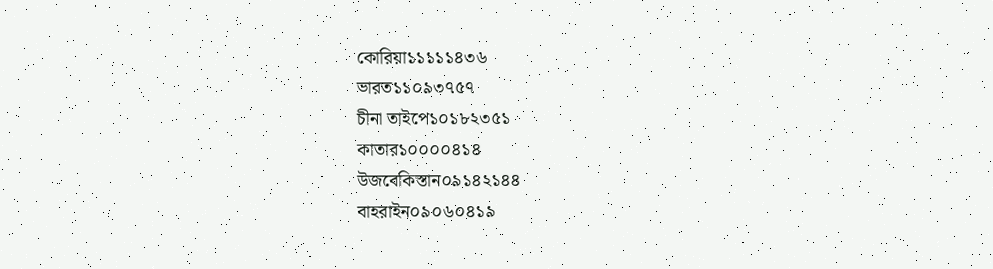কোরিয়া১১১১১৪৩৬
ভারত১১০৯৩৭৫৭
চীনা তাইপে১০১৮২৩৫১
কাতার১০০০০৪১৪
উজবেকিস্তান০৯১৪২১৪৪
বাহরাইন০৯০৬০৪১৯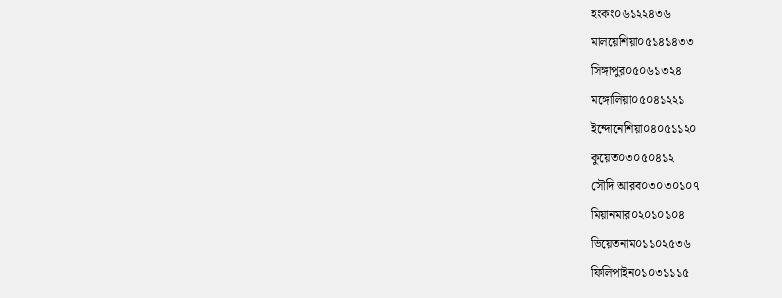হংকং০৬১২২৪৩৬
মালয়েশিয়া০৫১৪১৪৩৩
সিঙ্গাপুর০৫০৬১৩২৪
মঙ্গোলিয়া০৫০৪১২২১
ইন্দোনেশিয়া০৪০৫১১২০
কুয়েত০৩০৫০৪১২
সৌদি আরব০৩০৩০১০৭
মিয়ানমার০২০১০১০৪
ভিয়েতনাম০১১০২৫৩৬
ফিলিপাইন০১০৩১১১৫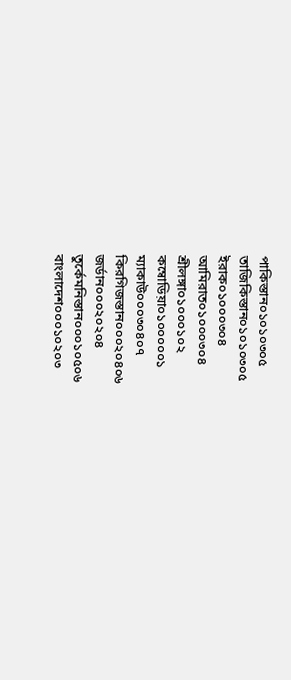পাকিস্তান০১০১০৩০৫
তাজিকিস্তান০১০১০৩০৫
ইরাক০১০০০৩০৪
আমিরাত০১০০০৩০৪
শ্রীলঙ্গা০১০০০১০২
কম্বোডিয়া০১০০০০০১
ম্যাকাউ০০০৩০৪০৭
কিরগিজস্তান০০০২০৪০৬
জর্ডান০০০২০২০৪
তুর্কেমনিস্তান০০০১০৫০৬
বাংলাদেশ০০০১০২০৩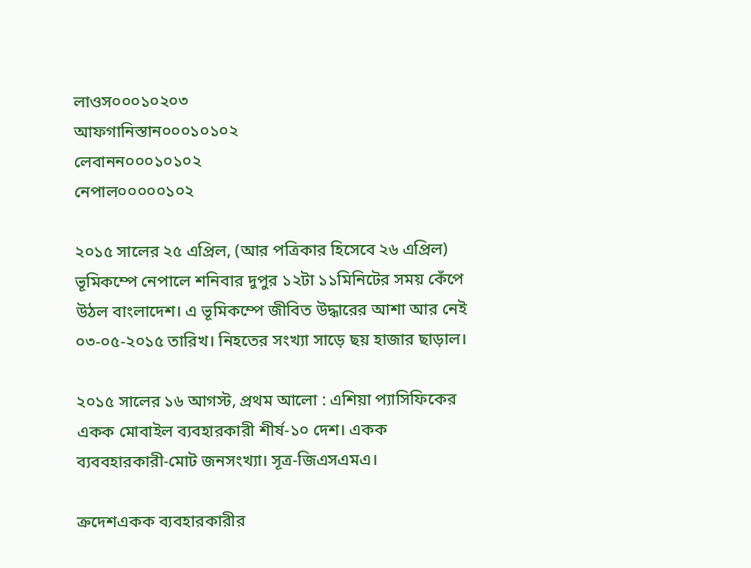লাওস০০০১০২০৩
আফগানিস্তান০০০১০১০২
লেবানন০০০১০১০২
নেপাল০০০০০১০২

২০১৫ সালের ২৫ এপ্রিল, (আর পত্রিকার হিসেবে ২৬ এপ্রিল) ভূমিকম্পে নেপালে শনিবার দুপুর ১২টা ১১মিনিটের সময় কেঁপে উঠল বাংলাদেশ। এ ভূমিকম্পে জীবিত উদ্ধারের আশা আর নেই ০৩-০৫-২০১৫ তারিখ। নিহতের সংখ্যা সাড়ে ছয় হাজার ছাড়াল।

২০১৫ সালের ১৬ আগস্ট, প্রথম আলো : এশিয়া প্যাসিফিকের একক মোবাইল ব্যবহারকারী শীর্ষ-১০ দেশ। একক ব্যববহারকারী-মোট জনসংখ্যা। সূত্র-জিএসএমএ।

ক্রদেশএকক ব্যবহারকারীর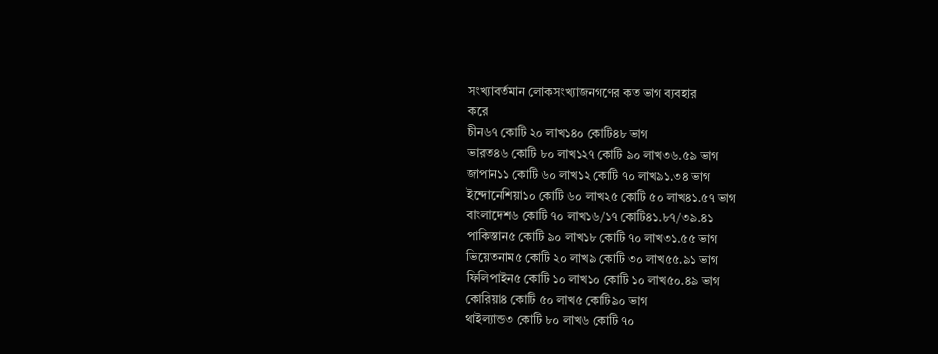সংখ্যাবর্তমান লোকসংখ্যাজনগণের কত ভাগ ব্যবহার
করে
চীন৬৭ কোটি ২০ লাখ১৪০ কোটি৪৮ ভাগ
ভারত৪৬ কোটি ৮০ লাখ১২৭ কোটি ৯০ লাখ৩৬.৫৯ ভাগ
জাপান১১ কোটি ৬০ লাখ১২ কোটি ৭০ লাখ৯১.৩৪ ভাগ
ইন্দোনেশিয়া১০ কোটি ৬০ লাখ২৫ কোটি ৫০ লাখ৪১.৫৭ ভাগ
বাংলাদেশ৬ কোটি ৭০ লাখ১৬/১৭ কোটি৪১.৮৭/৩৯.৪১
পাকিস্তান৫ কোটি ৯০ লাখ১৮ কোটি ৭০ লাখ৩১.৫৫ ভাগ
ভিয়েতনাম৫ কোটি ২০ লাখ৯ কোটি ৩০ লাখ৫৫.৯১ ভাগ
ফিলিপাইন৫ কোটি ১০ লাখ১০ কোটি ১০ লাখ৫০.৪৯ ভাগ
কোরিয়া৪ কোটি ৫০ লাখ৫ কোটি৯০ ভাগ
থাইল্যান্ড৩ কোটি ৮০ লাখ৬ কোটি ৭০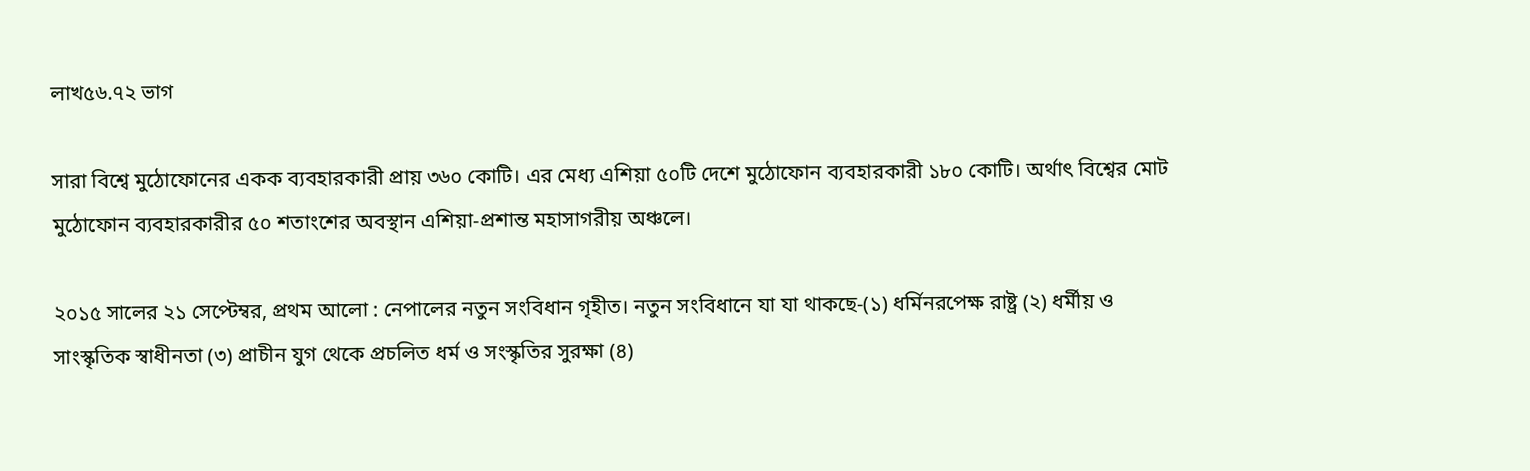লাখ৫৬.৭২ ভাগ

সারা বিশ্বে মুঠোফোনের একক ব্যবহারকারী প্রায় ৩৬০ কোটি। এর মেধ্য এশিয়া ৫০টি দেশে মুঠোফোন ব্যবহারকারী ১৮০ কোটি। অর্থাৎ বিশ্বের মোট মুঠোফোন ব্যবহারকারীর ৫০ শতাংশের অবস্থান এশিয়া-প্রশান্ত মহাসাগরীয় অঞ্চলে।

২০১৫ সালের ২১ সেপ্টেম্বর, প্রথম আলো : নেপালের নতুন সংবিধান গৃহীত। নতুন সংবিধানে যা যা থাকছে-(১) ধর্মিনরপেক্ষ রাষ্ট্র (২) ধর্মীয় ও সাংস্কৃতিক স্বাধীনতা (৩) প্রাচীন যুগ থেকে প্রচলিত ধর্ম ও সংস্কৃতির সুরক্ষা (৪)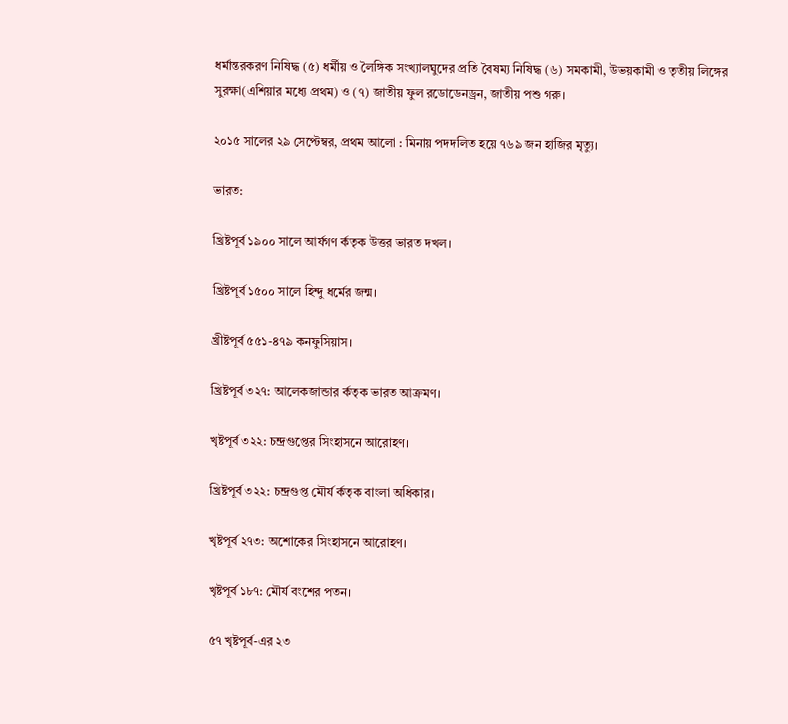ধর্মান্তরকরণ নিষিদ্ধ (৫) ধর্মীয় ও লৈঙ্গিক সংখ্যালঘুদের প্রতি বৈষম্য নিষিদ্ধ (৬) সমকামী, উভয়কামী ও তৃতীয় লিঙ্গের সুরক্ষা(এশিয়ার মধ্যে প্রথম) ও (৭) জাতীয় ফুল রডোডেনড্রন, জাতীয় পশু গরু।

২০১৫ সালের ২৯ সেপ্টেম্বর, প্রথম আলো : মিনায় পদদলিত হয়ে ৭৬৯ জন হাজির মৃত্যু।

ভারত:

খ্রিষ্টপূর্ব ১৯০০ সালে আর্যগণ র্কতৃক উত্তর ভারত দখল।

খ্রিষ্টপূর্ব ১৫০০ সালে হিন্দু ধর্মের জন্ম।

খ্রীষ্টপূর্ব ৫৫১-৪৭৯ কনফুসিয়াস।

খ্রিষ্টপূর্ব ৩২৭: আলেকজান্ডার র্কতৃক ভারত আক্রমণ।

খৃষ্টপূর্ব ৩২২: চন্দ্রগুপ্তের সিংহাসনে আরোহণ।

খ্রিষ্টপূর্ব ৩২২: চন্দ্রগুপ্ত মৌর্য র্কতৃক বাংলা অধিকার।

খৃষ্টপূর্ব ২৭৩: অশোকের সিংহাসনে আরোহণ।

খৃষ্টপূর্ব ১৮৭: মৌর্য বংশের পতন।

৫৭ খৃষ্টপূর্ব-এর ২৩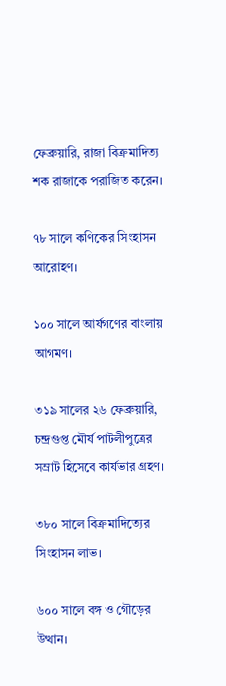ফেব্রুয়ারি, রাজা বিক্রমাদিত্য শক রাজাকে পরাজিত করেন।

৭৮ সালে কণিকের সিংহাসন আরোহণ।

১০০ সালে আর্যগণের বাংলায় আগমণ।

৩১৯ সালের ২৬ ফেব্রুয়ারি, চন্দ্রগুপ্ত মৌর্য পাটলীপুত্রের সম্রাট হিসেবে কার্যভার গ্রহণ।

৩৮০ সালে বিক্রমাদিত্যের সিংহাসন লাভ।

৬০০ সালে বঙ্গ ও গৌড়ের উত্থান।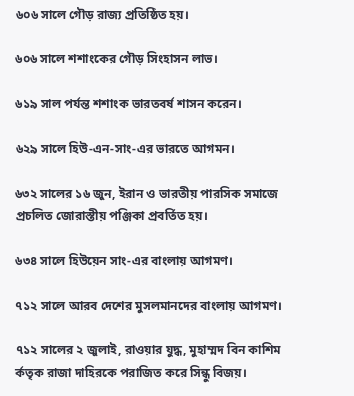৬০৬ সালে গৌড় রাজ্য প্রতিষ্ঠিত হয়।

৬০৬ সালে শশাংকের গৌড় সিংহাসন লাভ।

৬১৯ সাল পর্যন্ত শশাংক ভারতবর্ষ শাসন করেন।

৬২৯ সালে হিউ-এন-সাং-এর ভারতে আগমন।

৬৩২ সালের ১৬ জুন, ইরান ও ভারতীয় পারসিক সমাজে প্রচলিত জোরাস্তীয় পঞ্জিকা প্রবর্তিত হয়।

৬৩৪ সালে হিউয়েন সাং-এর বাংলায় আগমণ।

৭১২ সালে আরব দেশের মুসলমানদের বাংলায় আগমণ।

৭১২ সালের ২ জুলাই, রাওয়ার যুদ্ধ, মুহাম্মদ বিন কাশিম র্কতৃক রাজা দাহিরকে পরাজিত করে সিন্ধু বিজয়।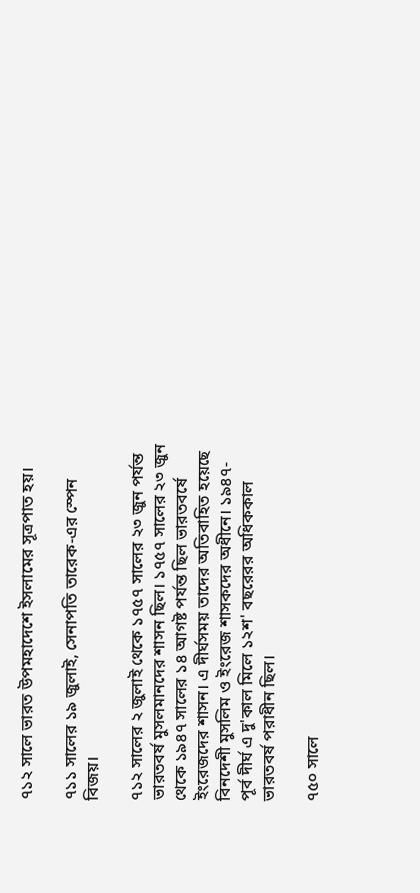৭১২ সালে ভারত উপমহাদেশে ইসলামের সূত্রপাত হয়।

৭১১ সালের ১৯ জুলাই, সেনাপতি তারেক-এর স্পেন বিজয়।

৭১২ সালের ২ জুলাই থেকে ১৭৫৭ সালের ২৩ জুন পর্যন্ত ভারতবর্ষ মুসলমানদের শাসন ছিল। ১৭৫৭ সালের ২৩ জুন থেকে ১৯৪৭ সালের ১৪ আগষ্ট পর্যন্ত ছিল ভারতবর্ষে ইংরেজদের শাসন। এ দীর্ঘসময় তাদের অতিবাহিত হয়েছে বিনদেশী মুসলিম ও ইংরেজ শাসকদের অধীনে। ১৯৪৭-পূর্ব দীর্ঘ এ দু'কাল মিলে ১২শ' বছরেরর অধিককাল ভারতবর্ষ পরাধীন ছিল।

৭৫০ সালে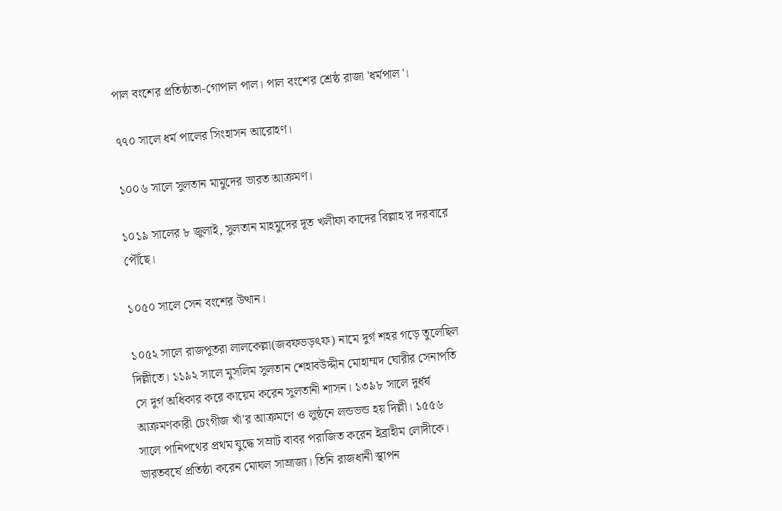পাল বংশের প্রতিষ্ঠাতা-গোপাল পাল। পাল বংশের শ্রেষ্ঠ রাজা 'ধর্মপাল'।

৭৭০ সালে ধর্ম পালের সিংহাসন আরোহণ।

১০০৬ সালে সুলতান মামুদের ভারত আক্রমণ।

১০১৯ সালের ৮ জুলাই, সুলতান মাহমুদের দূত খলীফা কাদের বিল্লাহ'র দরবারে পৌঁছে।

১০৫০ সালে সেন বংশের উত্থান।

১০৫২ সালে রাজপুতরা লালকেল্লা(জবফভড়ৎফ) নামে দুর্গ শহর গড়ে তুলেছিল দিল্লীতে। ১১৯২ সালে মুসলিম সুলতান শেহাবউদ্দীন মোহাম্মদ ঘোরীর সেনাপতি সে দুর্গ অধিকার করে কায়েম করেন সুলতানী শাসন। ১৩৯৮ সালে দুর্ধর্ষ আক্রমণকারী চেংগীজ খাঁ'র আক্রমণে ও লুন্ঠনে লন্ডভন্ড হয় দিল্লী। ১৫৫৬ সালে পানিপথের প্রথম যুদ্ধে সম্রাট বাবর পরাজিত করেন ইব্রাহীম লোদীকে। ভারতবর্ষে প্রতিষ্ঠা করেন মোঘল সাম্রাজ্য। তিনি রাজধানী স্থাপন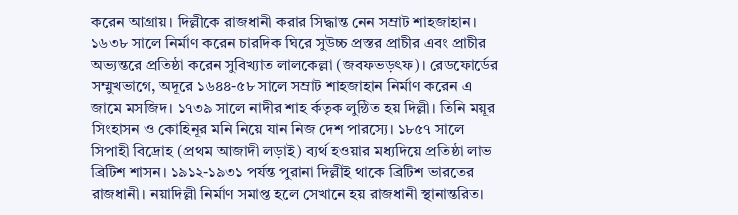করেন আগ্রায়। দিল্লীকে রাজধানী করার সিদ্ধান্ত নেন সম্রাট শাহজাহান। ১৬৩৮ সালে নির্মাণ করেন চারদিক ঘিরে সুউচ্চ প্রস্তর প্রাচীর এবং প্রাচীর অভ্যন্তরে প্রতিষ্ঠা করেন সুবিখ্যাত লালকেল্লা (জবফভড়ৎফ)। রেডফোর্ডের সম্মুখভাগে, অদূরে ১৬৪৪-৫৮ সালে সম্রাট শাহজাহান নির্মাণ করেন এ জামে মসজিদ। ১৭৩৯ সালে নাদীর শাহ র্কতৃক লুন্ঠিত হয় দিল্লী। তিনি ময়ূর সিংহাসন ও কোহিনূর মনি নিয়ে যান নিজ দেশ পারস্যে। ১৮৫৭ সালে সিপাহী বিদ্রোহ (প্রথম আজাদী লড়াই) ব্যর্থ হওয়ার মধ্যদিয়ে প্রতিষ্ঠা লাভ ব্রিটিশ শাসন। ১৯১২-১৯৩১ পর্যন্ত পুরানা দিল্লীই থাকে ব্রিটিশ ভারতের রাজধানী। নয়াদিল্লী নির্মাণ সমাপ্ত হলে সেখানে হয় রাজধানী স্থানান্তরিত।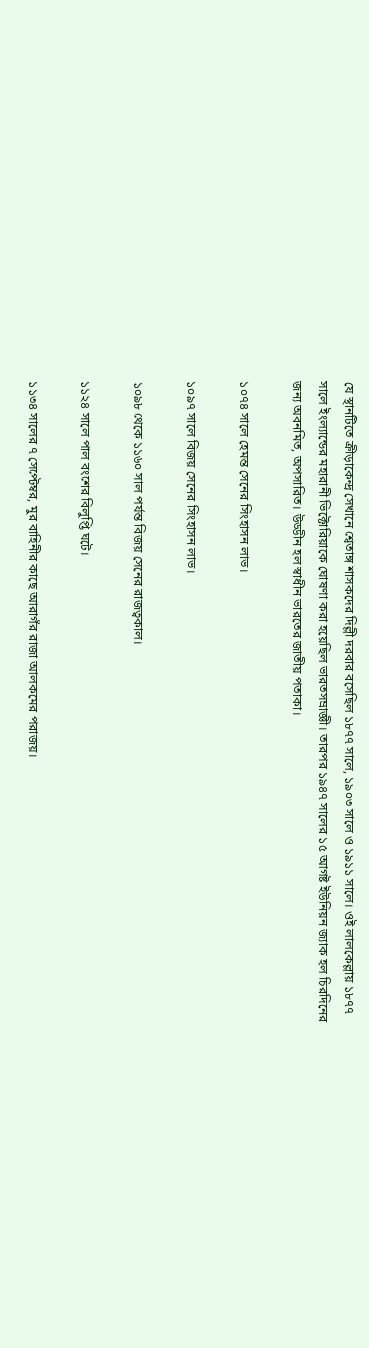যে স্থানটিতে ক্রীড়াকেন্দ্র সেখানে শ্বেতাঙ্গ শাসকদের দিল্লী দরবার বসেছিল ১৮৭৭ সালে, ১৯০৩ সালে ও ১৯১১ সালে। ওই লালকেল্লায় ১৮৭৭ সালে ইংল্যান্ডের মহারানী ভিক্টোরিয়াকে ঘোষণা করা হয়েছিল ভারতসম্রাজ্ঞী। তারপর ১৯৪৭ সালের ১৫ আগষ্ট ইউনিয়ন জ্যাক হল চিরদিনের জন্য অবনমিত, অপসারিত। উড্ডীন হল স্বাধীন ভারতের জাতীয় পতাকা।

১০৭৪ সালে হেমন্ত সেনের সিংহাসন লাভ।

১০৯৭ সালে বিজয় সেনের সিংহাসন লাভ।

১০৯৮ থেকে ১১৬০ সাল পর্যন্ত বিজয় সেনের রাজত্বকাল।

১১২৪ সালে পাল বংশের বিলুপ্তি ঘটে।

১১৩৪ সালের ৭ সেপ্টেম্বর, মুর বাহিনীর কাছে আরাগঁর রাজা আলকমের পরাজয়।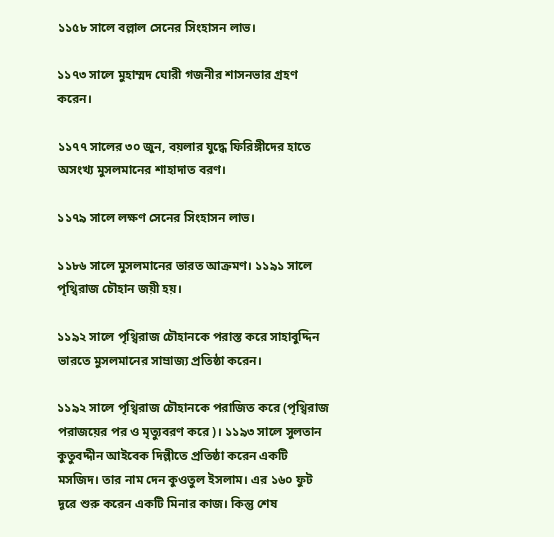১১৫৮ সালে বল্লাল সেনের সিংহাসন লাভ।

১১৭৩ সালে মুহাম্মদ ঘোরী গজনীর শাসনভার গ্রহণ করেন।

১১৭৭ সালের ৩০ জুন, বয়লার যুদ্ধে ফিরিঙ্গীদের হাতে অসংখ্য মুসলমানের শাহাদাত বরণ।

১১৭৯ সালে লক্ষণ সেনের সিংহাসন লাভ।

১১৮৬ সালে মুসলমানের ভারত আক্রমণ। ১১৯১ সালে পৃথ্বিরাজ চৌহান জয়ী হয়।

১১৯২ সালে পৃথ্বিরাজ চৌহানকে পরাস্ত করে সাহাবুদ্দিন ভারতে মুসলমানের সাম্রাজ্য প্রতিষ্ঠা করেন।

১১৯২ সালে পৃথ্বিরাজ চৌহানকে পরাজিত করে (পৃথ্বিরাজ পরাজয়ের পর ও মৃত্যুবরণ করে)। ১১৯৩ সালে সুলতান কুতুবদ্দীন আইবেক দিল্লীতে প্রতিষ্ঠা করেন একটি মসজিদ। তার নাম দেন কুওতুল ইসলাম। এর ১৬০ ফুট দূরে শুরু করেন একটি মিনার কাজ। কিন্তু শেষ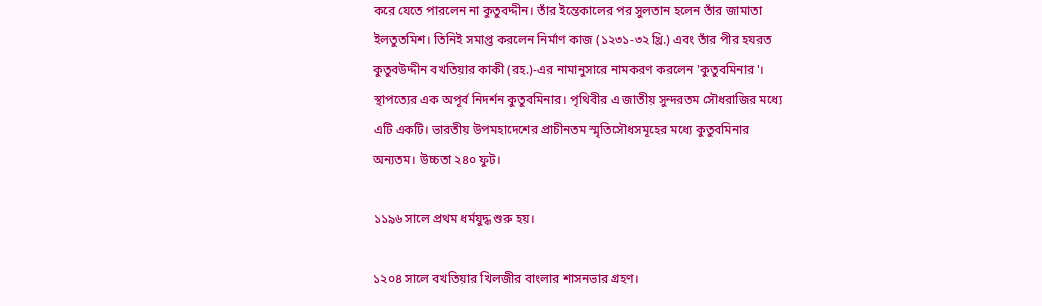করে যেতে পারলেন না কুতুবদ্দীন। তাঁর ইন্তেকালের পর সুলতান হলেন তাঁর জামাতা ইলতুতমিশ। তিনিই সমাপ্ত করলেন নির্মাণ কাজ (১২৩১-৩২ খ্রি.) এবং তাঁর পীর হযরত কুতুবউদ্দীন বখতিয়ার কাকী (রহ.)-এর নামানুসারে নামকরণ করলেন 'কুতুবমিনার'। স্থাপত্যের এক অপূর্ব নিদর্শন কুতুবমিনার। পৃথিবীর এ জাতীয় সুন্দরতম সৌধরাজির মধ্যে এটি একটি। ভারতীয় উপমহাদেশের প্রাচীনতম স্মৃতিসৌধসমূহের মধ্যে কুতুবমিনার অন্যতম। উচ্চতা ২৪০ ফুট।

১১৯৬ সালে প্রথম ধর্মযুদ্ধ শুরু হয়।

১২০৪ সালে বখতিয়ার খিলজীর বাংলার শাসনভার গ্রহণ।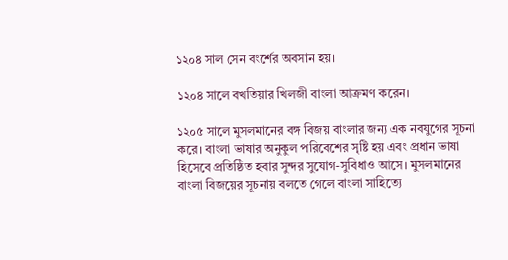১২০৪ সাল সেন বংর্শের অবসান হয়।

১২০৪ সালে বখতিয়ার খিলজী বাংলা আক্রমণ করেন।

১২০৫ সালে মুসলমানের বঙ্গ বিজয় বাংলার জন্য এক নবযুগের সূচনা করে। বাংলা ভাষার অনুকুল পরিবেশের সৃষ্টি হয় এবং প্রধান ভাষা হিসেবে প্রতিষ্ঠিত হবার সুন্দর সুযোগ-সুবিধাও আসে। মুসলমানের বাংলা বিজয়ের সূচনায় বলতে গেলে বাংলা সাহিত্যে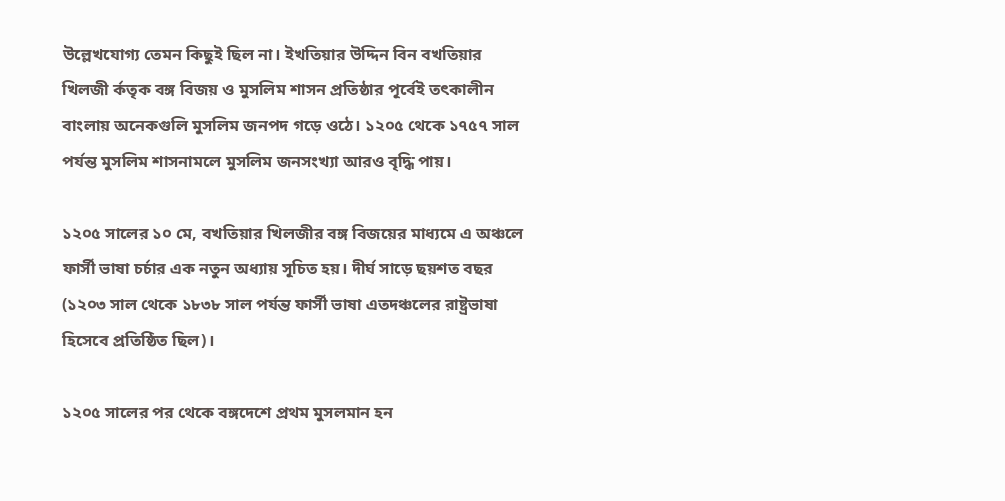উল্লেখযোগ্য তেমন কিছুই ছিল না। ইখতিয়ার উদ্দিন বিন বখতিয়ার খিলজী র্কতৃক বঙ্গ বিজয় ও মুসলিম শাসন প্রতিষ্ঠার পূর্বেই তৎকালীন বাংলায় অনেকগুলি মুসলিম জনপদ গড়ে ওঠে। ১২০৫ থেকে ১৭৫৭ সাল পর্যন্ত মুসলিম শাসনামলে মুসলিম জনসংখ্যা আরও বৃদ্ধি পায়।

১২০৫ সালের ১০ মে, বখতিয়ার খিলজীর বঙ্গ বিজয়ের মাধ্যমে এ অঞ্চলে ফার্সী ভাষা চর্চার এক নতুন অধ্যায় সূচিত হয়। দীর্ঘ সাড়ে ছয়শত বছর (১২০৩ সাল থেকে ১৮৩৮ সাল পর্যন্ত ফার্সী ভাষা এতদঞ্চলের রাষ্ট্রভাষা হিসেবে প্রতিষ্ঠিত ছিল)।

১২০৫ সালের পর থেকে বঙ্গদেশে প্রথম মুসলমান হন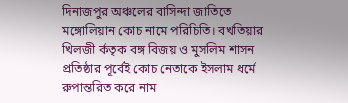দিনাজপুর অঞ্চলের বাসিন্দা জাতিতে মঙ্গোলিয়ান কোচ নামে পরিচিতি। বখতিয়ার খিলজী র্কতৃক বঙ্গ বিজয় ও মুসলিম শাসন প্রতিষ্ঠার পূর্বেই কোচ নেতাকে ইসলাম ধর্মে রুপান্তরিত করে নাম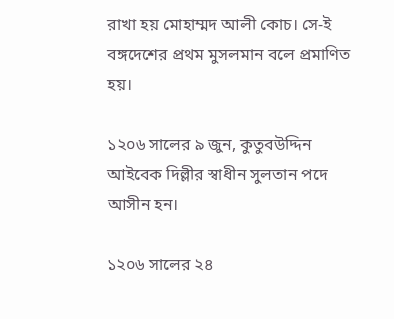রাখা হয় মোহাম্মদ আলী কোচ। সে-ই বঙ্গদেশের প্রথম মুসলমান বলে প্রমাণিত হয়।

১২০৬ সালের ৯ জুন, কুতুবউদ্দিন আইবেক দিল্লীর স্বাধীন সুলতান পদে আসীন হন।

১২০৬ সালের ২৪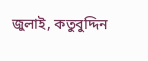জুলাই, কতুবুদ্দিন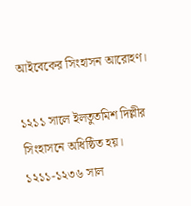আইবেকের সিংহাসন আরোহণ।

১২১১ সালে ইলতুতমিশ দিল্লীর সিংহাসনে অধিষ্ঠিত হয়। ১২১১-১২৩৬ সাল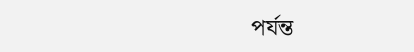পর্যন্ত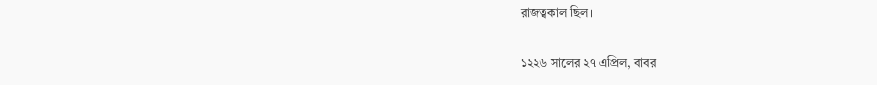রাজত্বকাল ছিল।

১২২৬ সালের ২৭ এপ্রিল, বাবর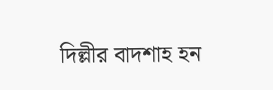দিল্লীর বাদশাহ হন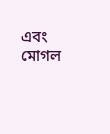এবং মোগল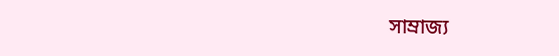সাম্রাজ্য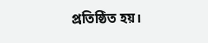প্রতিষ্ঠিত হয়।